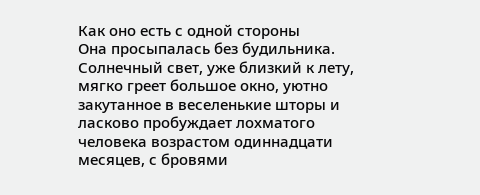Как оно есть с одной стороны
Она просыпалась без будильника. Солнечный свет, уже близкий к лету, мягко греет большое окно, уютно закутанное в веселенькие шторы и ласково пробуждает лохматого человека возрастом одиннадцати месяцев, с бровями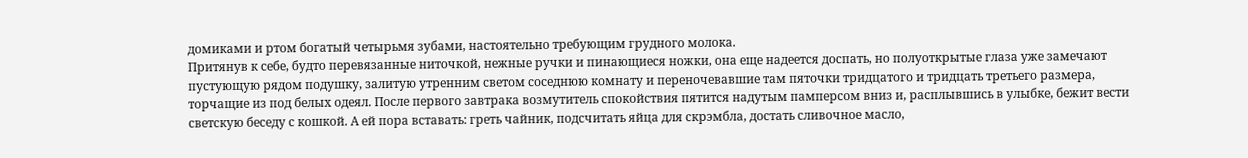домиками и ртом богатый четырьмя зубами, настоятельно требующим грудного молока.
Притянув к себе, будто перевязанные ниточкой, нежные ручки и пинающиеся ножки, она еще надеется доспать, но полуоткрытые глаза уже замечают пустующую рядом подушку, залитую утренним светом соседнюю комнату и переночевавшие там пяточки тридцатого и тридцать третьего размера, торчащие из под белых одеял. После первого завтрака возмутитель спокойствия пятится надутым памперсом вниз и, расплывшись в улыбке, бежит вести светскую беседу с кошкой. А ей пора вставать: греть чайник, подсчитать яйца для скрэмбла, достать сливочное масло,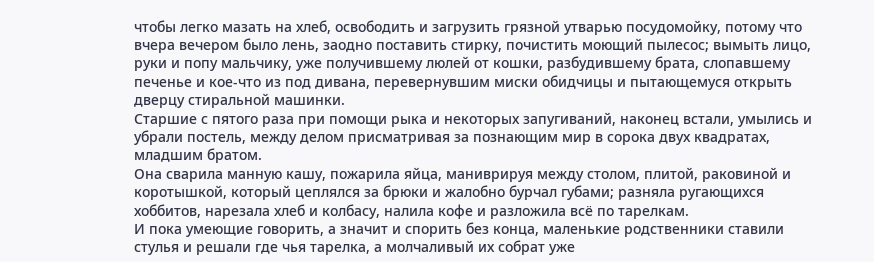чтобы легко мазать на хлеб, освободить и загрузить грязной утварью посудомойку, потому что вчера вечером было лень, заодно поставить стирку, почистить моющий пылесос; вымыть лицо, руки и попу мальчику, уже получившему люлей от кошки, разбудившему брата, слопавшему печенье и кое-что из под дивана, перевернувшим миски обидчицы и пытающемуся открыть дверцу стиральной машинки.
Старшие с пятого раза при помощи рыка и некоторых запугиваний, наконец встали, умылись и убрали постель, между делом присматривая за познающим мир в сорока двух квадратах, младшим братом.
Она сварила манную кашу, пожарила яйца, маниврируя между столом, плитой, раковиной и коротышкой, который цеплялся за брюки и жалобно бурчал губами; разняла ругающихся хоббитов, нарезала хлеб и колбасу, налила кофе и разложила всё по тарелкам.
И пока умеющие говорить, а значит и спорить без конца, маленькие родственники ставили стулья и решали где чья тарелка, а молчаливый их собрат уже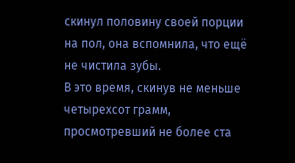скинул половину своей порции на пол, она вспомнила, что ещё не чистила зубы.
В это время, скинув не меньше четырехсот грамм, просмотревший не более ста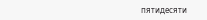пятидесяти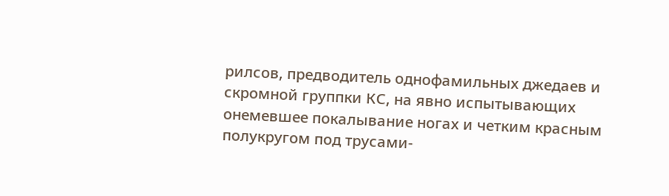рилсов, предводитель однофамильных джедаев и скромной группки КС, на явно испытывающих онемевшее покалывание ногах и четким красным полукругом под трусами-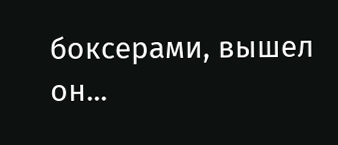боксерами, вышел он...